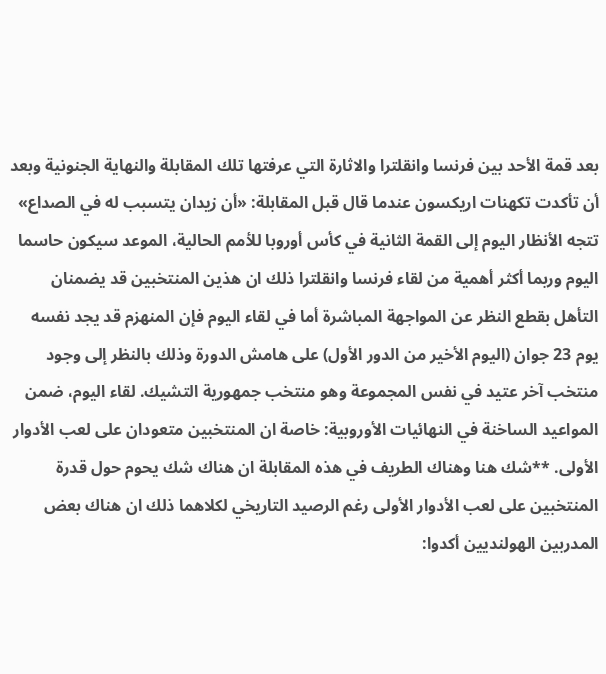بعد قمة الأحد بين فرنسا وانقلترا والاثارة التي عرفتها تلك المقابلة والنهاية الجنونية وبعد أن تأكدت تكهنات اريكسون عندما قال قبل المقابلة: «أن زيدان يتسبب له في الصداع» تتجه الأنظار اليوم إلى القمة الثانية في كأس أوروبا للأمم الحالية، الموعد سيكون حاسما اليوم وربما أكثر أهمية من لقاء فرنسا وانقلترا ذلك ان هذين المنتخبين قد يضمنان التأهل بقطع النظر عن المواجهة المباشرة أما في لقاء اليوم فإن المنهزم قد يجد نفسه يوم 23 جوان (اليوم الأخير من الدور الأول) على هامش الدورة وذلك بالنظر إلى وجود منتخب آخر عتيد في نفس المجموعة وهو منتخب جمهورية التشيك. لقاء اليوم، ضمن المواعيد الساخنة في النهائيات الأوروبية: خاصة ان المنتخبين متعودان على لعب الأدوار الأولى. **شك هنا وهناك الطريف في هذه المقابلة ان هناك شك يحوم حول قدرة المنتخبين على لعب الأدوار الأولى رغم الرصيد التاريخي لكلاهما ذلك ان هناك بعض المدربين الهولنديين أكدوا: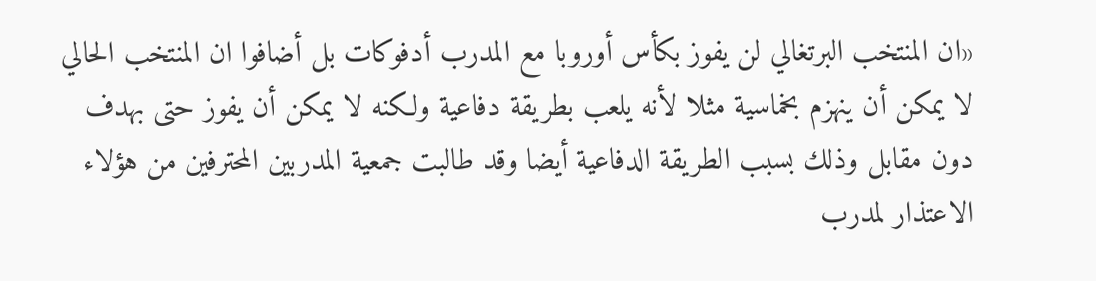«ان المنتخب البرتغالي لن يفوز بكأس أوروبا مع المدرب أدفوكات بل أضافوا ان المنتخب الحالي لا يمكن أن ينهزم بخماسية مثلا لأنه يلعب بطريقة دفاعية ولكنه لا يمكن أن يفوز حتى بهدف دون مقابل وذلك بسبب الطريقة الدفاعية أيضا وقد طالبت جمعية المدربين المحترفين من هؤلاء الاعتذار لمدرب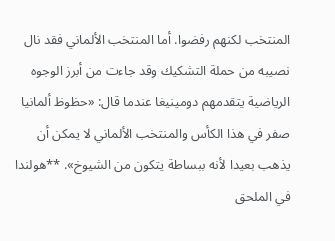المنتخب لكنهم رفضوا. أما المنتخب الألماني فقد نال نصيبه من حملة التشكيك وقد جاءت من أبرز الوجوه الرياضية يتقدمهم دومينيغا عندما قال: «حظوظ ألمانيا صفر في هذا الكأس والمنتخب الألماني لا يمكن أن يذهب بعيدا لأنه ببساطة يتكون من الشيوخ». **هولندا في الملحق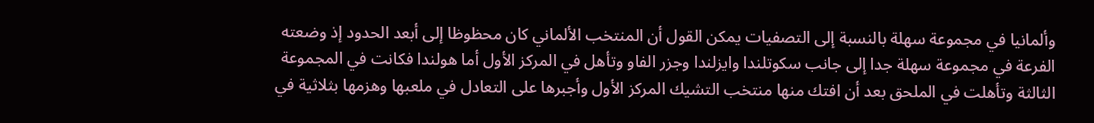وألمانيا في مجموعة سهلة بالنسبة إلى التصفيات يمكن القول أن المنتخب الألماني كان محظوظا إلى أبعد الحدود إذ وضعته الفرعة في مجموعة سهلة جدا إلى جانب سكوتلندا وايزلندا وجزر الفاو وتأهل في المركز الأول أما هولندا فكانت في المجموعة الثالثة وتأهلت في الملحق بعد أن افتك منها منتخب التشيك المركز الأول وأجبرها على التعادل في ملعبها وهزمها بثلاثية في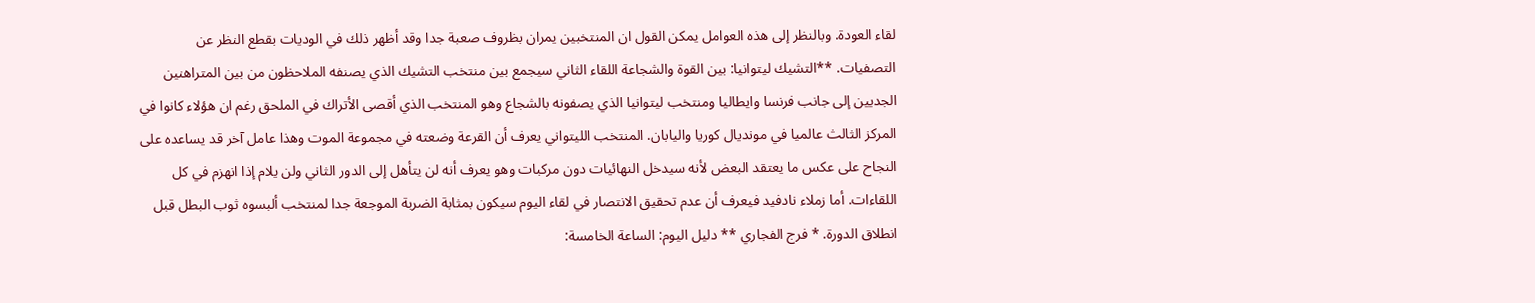لقاء العودة. وبالنظر إلى هذه العوامل يمكن القول ان المنتخبين يمران بظروف صعبة جدا وقد أظهر ذلك في الوديات بقطع النظر عن التصفيات. **التشيك ليتوانيا: بين القوة والشجاعة اللقاء الثاني سيجمع بين منتخب التشيك الذي يصنفه الملاحظون من بين المتراهنين الجديين إلى جانب فرنسا وايطاليا ومنتخب ليتوانيا الذي يصفونه بالشجاع وهو المنتخب الذي أقصى الأتراك في الملحق رغم ان هؤلاء كانوا في المركز الثالث عالميا في مونديال كوريا واليابان. المنتخب الليتواني يعرف أن القرعة وضعته في مجموعة الموت وهذا عامل آخر قد يساعده على النجاح على عكس ما يعتقد البعض لأنه سيدخل النهائيات دون مركبات وهو يعرف أنه لن يتأهل إلى الدور الثاني ولن يلام إذا انهزم في كل اللقاءات. أما زملاء نادفيد فيعرف أن عدم تحقيق الانتصار في لقاء اليوم سيكون بمثابة الضربة الموجعة جدا لمنتخب ألبسوه ثوب البطل قبل انطلاق الدورة. * فرج الفجاري ** دليل اليوم: الساعة الخامسة: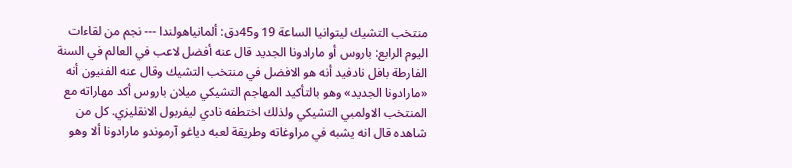منتخب التشيك ليتوانيا الساعة 19 و45دق: ألمانياهولندا --- نجم من لقاءات اليوم الرابع: باروس أو مارادونا الجديد قال عنه أفضل لاعب في العالم في السنة الفارطة بافل نادفيد أنه هو الافضل في منتخب التشيك وقال عنه الفنيون أنه «مارادونا الجديد» وهو بالتأكيد المهاجم التشيكي ميلان باروس أكد مهاراته مع المنتخب الاولمبي التشيكي ولذلك اختطفه نادي ليفربول الانقليزي. كل من شاهده قال انه يشبه في مراوغاته وطريقة لعبه دياغو آرموندو مارادونا ألا وهو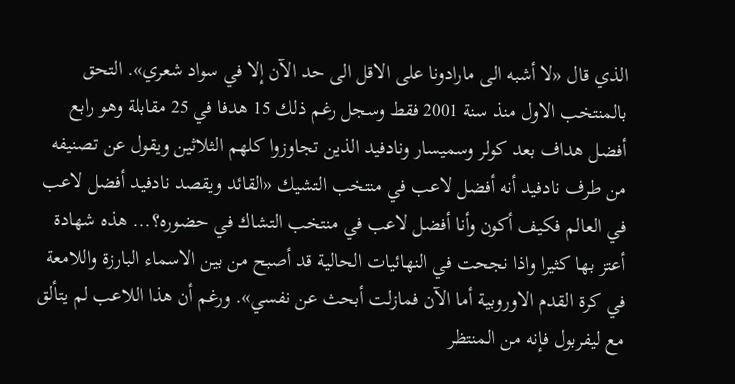الذي قال «لا أشبه الى مارادونا على الاقل الى حد الآن إلا في سواد شعري». التحق بالمنتخب الاول منذ سنة 2001 فقط وسجل رغم ذلك 15 هدفا في 25 مقابلة وهو رابع أفضل هداف بعد كولر وسميسار ونادفيد الذين تجاوزوا كلهم الثلاثين ويقول عن تصنيفه من طرف نادفيد أنه أفضل لاعب في منتخب التشيك «القائد ويقصد نادفيد أفضل لاعب في العالم فكيف أكون وأنا أفضل لاعب في منتخب التشاك في حضوره؟... هذه شهادة أعتز بها كثيرا واذا نجحت في النهائيات الحالية قد أصبح من بين الاسماء البارزة واللامعة في كرة القدم الاوروبية أما الآن فمازلت أبحث عن نفسي». ورغم أن هذا اللاعب لم يتألق مع ليفربول فإنه من المنتظر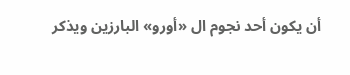أن يكون أحد نجوم ال «أورو» البارزين ويذكر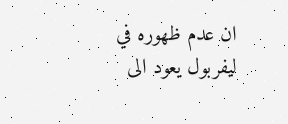ان عدم ظهوره في ليفربول يعود الى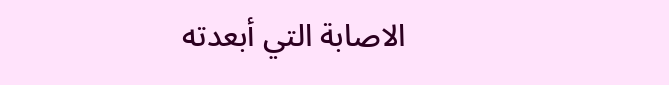الاصابة التي أبعدته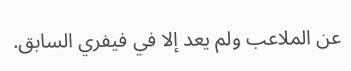عن الملاعب ولم يعد إلا في فيفري السابق.